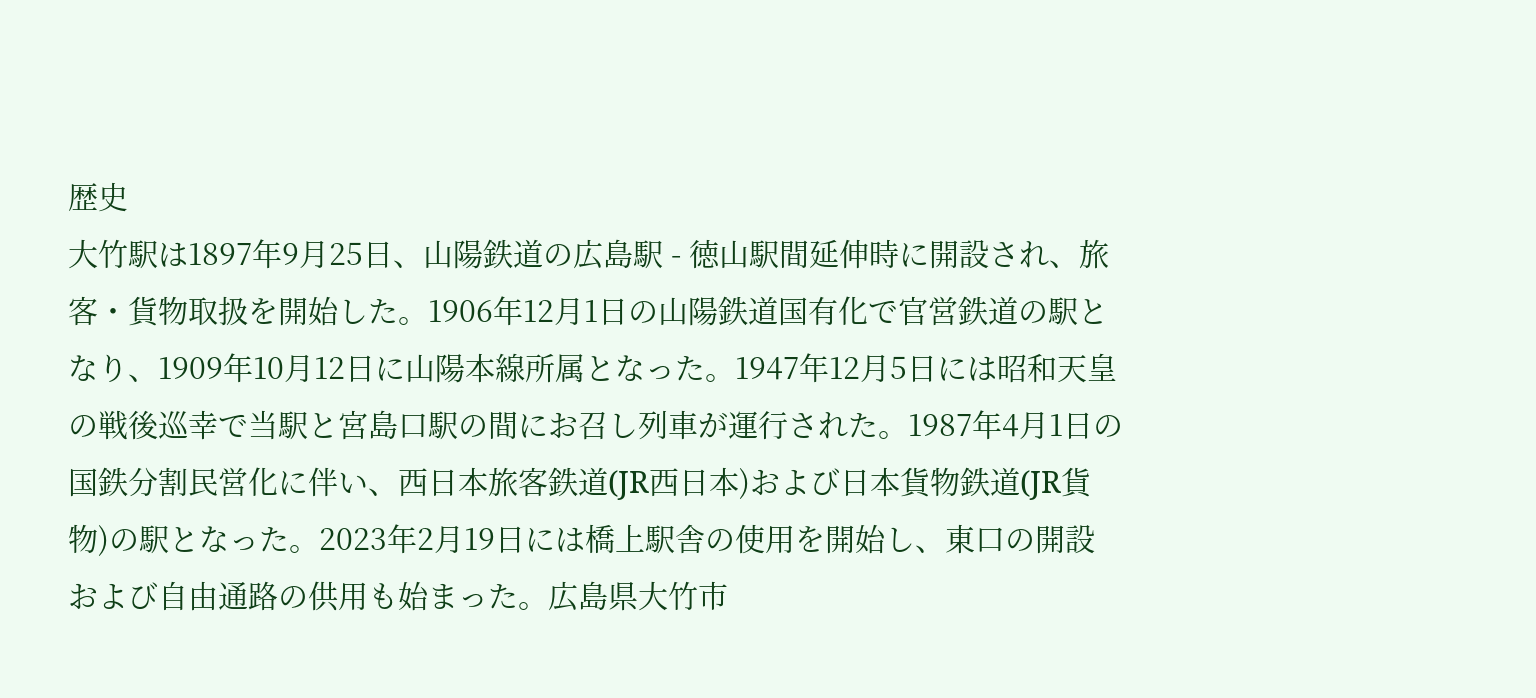歴史
大竹駅は1897年9月25日、山陽鉄道の広島駅 - 徳山駅間延伸時に開設され、旅客・貨物取扱を開始した。1906年12月1日の山陽鉄道国有化で官営鉄道の駅となり、1909年10月12日に山陽本線所属となった。1947年12月5日には昭和天皇の戦後巡幸で当駅と宮島口駅の間にお召し列車が運行された。1987年4月1日の国鉄分割民営化に伴い、西日本旅客鉄道(JR西日本)および日本貨物鉄道(JR貨物)の駅となった。2023年2月19日には橋上駅舎の使用を開始し、東口の開設および自由通路の供用も始まった。広島県大竹市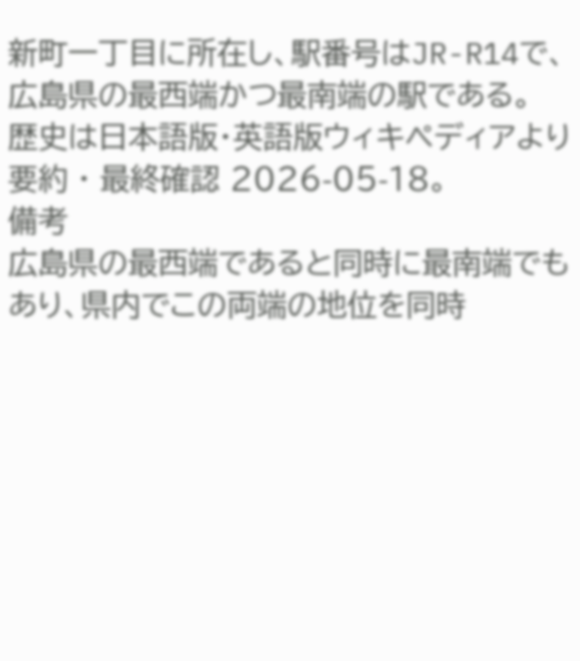新町一丁目に所在し、駅番号はJR-R14で、広島県の最西端かつ最南端の駅である。
歴史は日本語版・英語版ウィキペディアより要約 · 最終確認 2026-05-18。
備考
広島県の最西端であると同時に最南端でもあり、県内でこの両端の地位を同時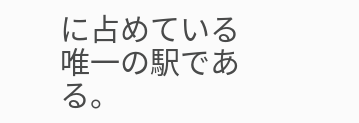に占めている唯一の駅である。